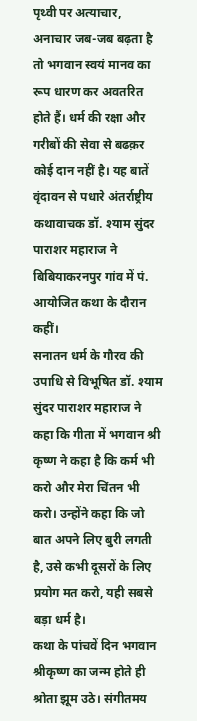पृथ्वी पर अत्याचार, अनाचार जब-जब बढ़ता है तो भगवान स्वयं मानव का रूप धारण कर अवतरित होते हैं। धर्म की रक्षा और गरीबों की सेवा से बढक़र कोई दान नहीं है। यह बातें वृंदावन से पधारे अंतर्राष्ट्रीय कथावाचक डॉ. श्याम सुंदर पाराशर महाराज ने बिबियाकरनपुर गांव में पं. आयोजित कथा के दौरान कहीं।
सनातन धर्म के गौरव की उपाधि से विभूषित डॉ. श्याम सुंदर पाराशर महाराज ने कहा कि गीता में भगवान श्री कृष्ण ने कहा है कि कर्म भी करो और मेरा चिंतन भी करो। उन्होंने कहा कि जो बात अपने लिए बुरी लगती है, उसे कभी दूसरों के लिए प्रयोग मत करो, यही सबसे बड़ा धर्म है।
कथा के पांचवें दिन भगवान श्रीकृष्ण का जन्म होते ही श्रोता झूम उठे। संगीतमय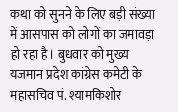कथा को सुनने के लिए बड़ी संख्या में आसपास को लोगों का जमावड़ा हो रहा है। बुधवार को मुख्य यजमान प्रदेश कांग्रेस कमेटी के महासचिव पं. श्यामकिशोर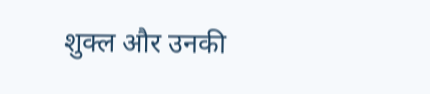शुक्ल और उनकी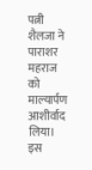पत्नी शैलजा ने पाराशर महराज को माल्यार्पण आशीर्वाद लिया।
इस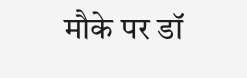मौके पर डॉ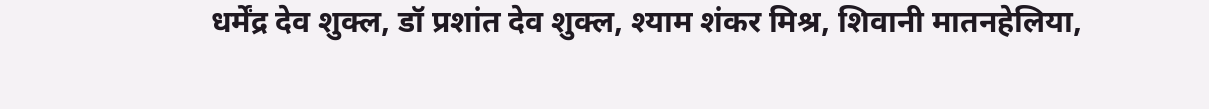धर्मेंद्र देव शुक्ल, डॉ प्रशांत देव शुक्ल, श्याम शंकर मिश्र, शिवानी मातनहेलिया,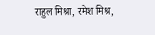राहुल मिश्रा, रमेश मिश्र,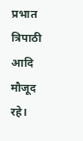प्रभात त्रिपाठी आदि मौजूद रहे।